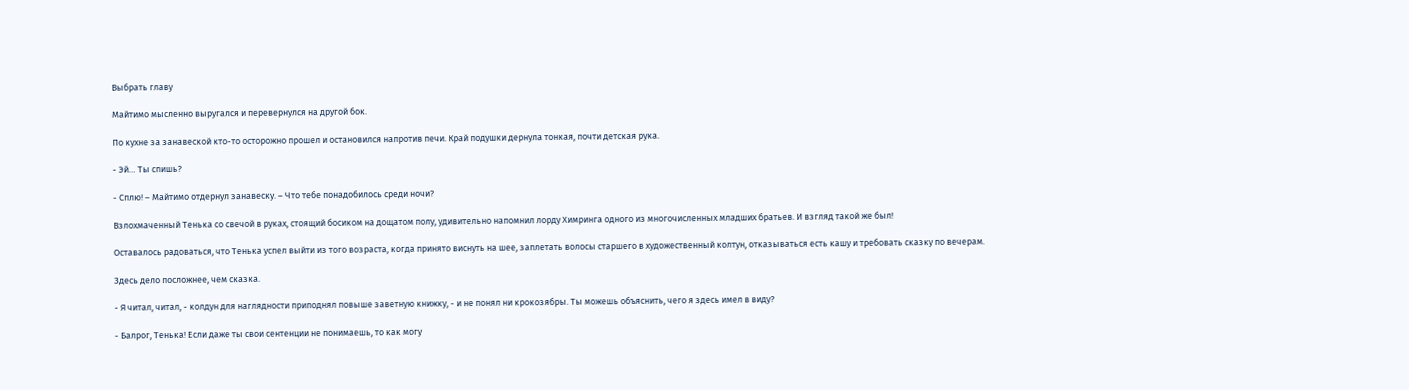Выбрать главу

Майтимо мысленно выругался и перевернулся на другой бок.

По кухне за занавеской кто-то осторожно прошел и остановился напротив печи. Край подушки дернула тонкая, почти детская рука.

- Эй… Ты спишь?

- Сплю! – Майтимо отдернул занавеску. – Что тебе понадобилось среди ночи?

Взлохмаченный Тенька со свечой в руках, стоящий босиком на дощатом полу, удивительно напомнил лорду Химринга одного из многочисленных младших братьев. И взгляд такой же был!

Оставалось радоваться, что Тенька успел выйти из того возраста, когда принято виснуть на шее, заплетать волосы старшего в художественный колтун, отказываться есть кашу и требовать сказку по вечерам.

Здесь дело посложнее, чем сказка.

- Я читал, читал, - колдун для наглядности приподнял повыше заветную книжку, - и не понял ни крокозябры. Ты можешь объяснить, чего я здесь имел в виду?

- Балрог, Тенька! Если даже ты свои сентенции не понимаешь, то как могу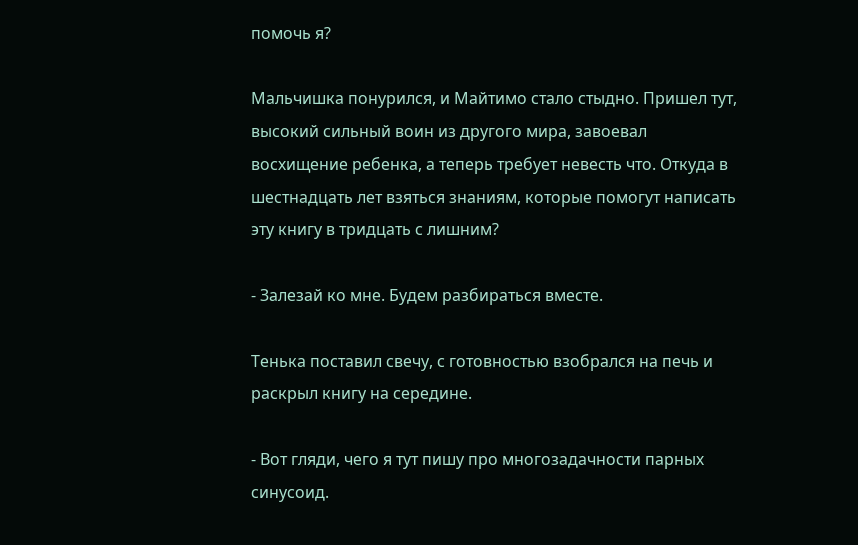помочь я?

Мальчишка понурился, и Майтимо стало стыдно. Пришел тут, высокий сильный воин из другого мира, завоевал восхищение ребенка, а теперь требует невесть что. Откуда в шестнадцать лет взяться знаниям, которые помогут написать эту книгу в тридцать с лишним?

- Залезай ко мне. Будем разбираться вместе.

Тенька поставил свечу, с готовностью взобрался на печь и раскрыл книгу на середине.

- Вот гляди, чего я тут пишу про многозадачности парных синусоид.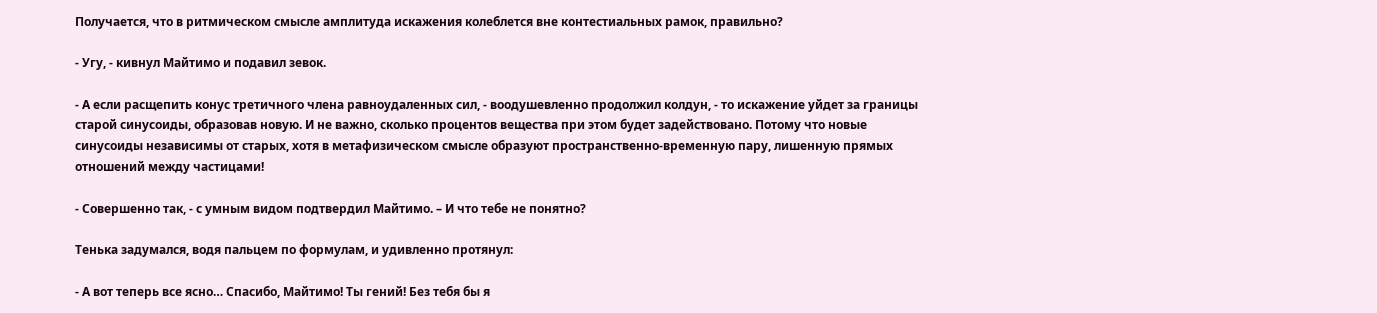Получается, что в ритмическом смысле амплитуда искажения колеблется вне контестиальных рамок, правильно?

- Угу, - кивнул Майтимо и подавил зевок.

- А если расщепить конус третичного члена равноудаленных сил, - воодушевленно продолжил колдун, - то искажение уйдет за границы старой синусоиды, образовав новую. И не важно, сколько процентов вещества при этом будет задействовано. Потому что новые синусоиды независимы от старых, хотя в метафизическом смысле образуют пространственно-временную пару, лишенную прямых отношений между частицами!

- Совершенно так, - с умным видом подтвердил Майтимо. – И что тебе не понятно?

Тенька задумался, водя пальцем по формулам, и удивленно протянул:

- А вот теперь все ясно… Спасибо, Майтимо! Ты гений! Без тебя бы я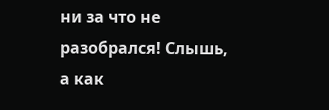ни за что не разобрался! Слышь, а как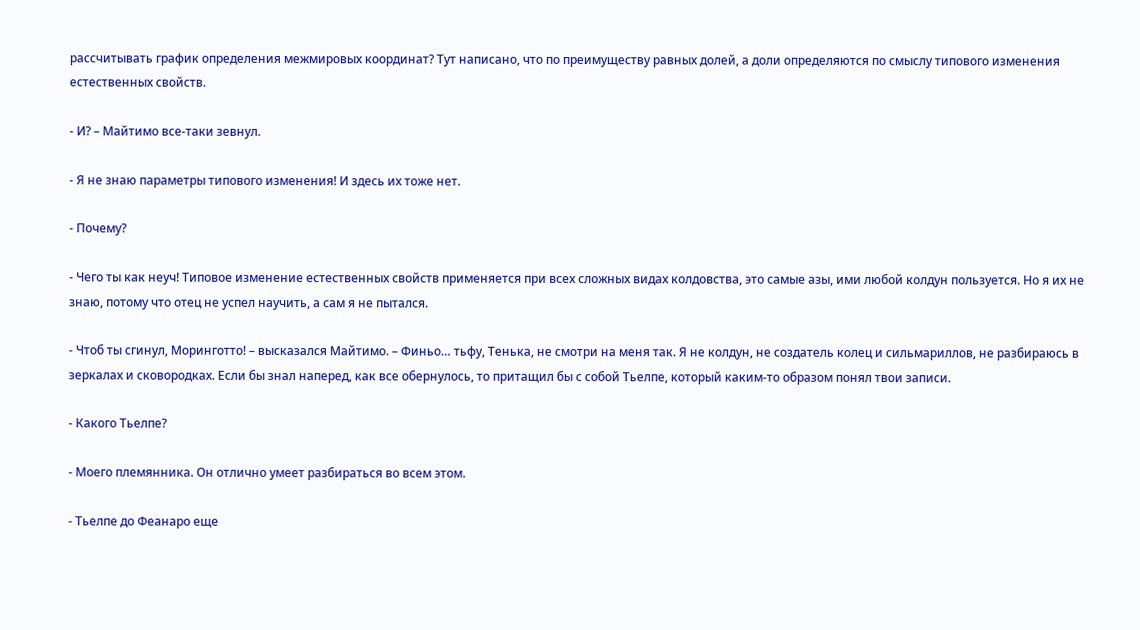рассчитывать график определения межмировых координат? Тут написано, что по преимуществу равных долей, а доли определяются по смыслу типового изменения естественных свойств.

- И? – Майтимо все-таки зевнул.

- Я не знаю параметры типового изменения! И здесь их тоже нет.

- Почему?

- Чего ты как неуч! Типовое изменение естественных свойств применяется при всех сложных видах колдовства, это самые азы, ими любой колдун пользуется. Но я их не знаю, потому что отец не успел научить, а сам я не пытался.

- Чтоб ты сгинул, Моринготто! – высказался Майтимо. – Финьо… тьфу, Тенька, не смотри на меня так. Я не колдун, не создатель колец и сильмариллов, не разбираюсь в зеркалах и сковородках. Если бы знал наперед, как все обернулось, то притащил бы с собой Тьелпе, который каким-то образом понял твои записи.

- Какого Тьелпе?

- Моего племянника. Он отлично умеет разбираться во всем этом.

- Тьелпе до Феанаро еще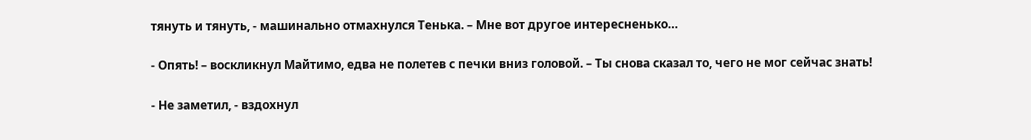тянуть и тянуть, - машинально отмахнулся Тенька. – Мне вот другое интересненько…

- Опять! – воскликнул Майтимо, едва не полетев с печки вниз головой. – Ты снова сказал то, чего не мог сейчас знать!

- Не заметил, - вздохнул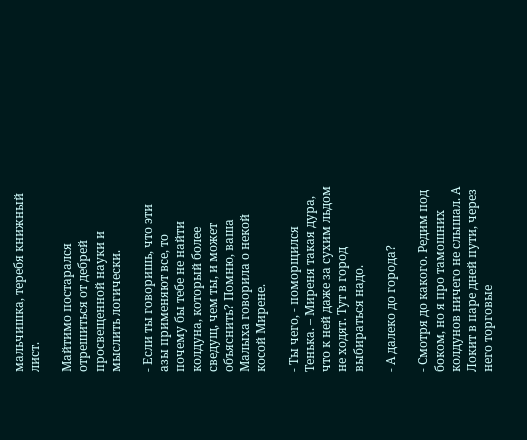мальчишка, теребя книжный лист.

Майтимо постарался отрешиться от дебрей просвещенной науки и мыслить логически.

- Если ты говоришь, что эти азы применяют все, то почему бы тебе не найти колдуна, который более сведущ, чем ты, и может объяснить? Помню, ваша Малыха говорила о некой косой Мирене.

- Ты чего, - поморщился Тенька. – Миреня такая дура, что к ней даже за сухим льдом не ходят. Тут в город выбираться надо.

- А далеко до города?

- Смотря до какого. Редим под боком, но я про тамошних колдунов ничего не слышал. А Локит в паре дней пути, через него торговые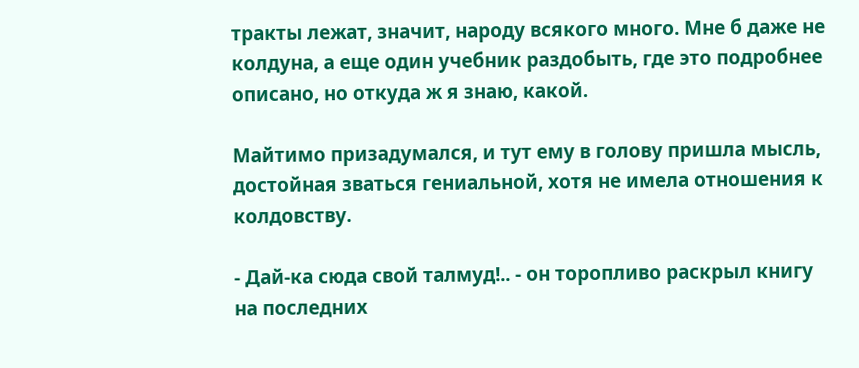тракты лежат, значит, народу всякого много. Мне б даже не колдуна, а еще один учебник раздобыть, где это подробнее описано, но откуда ж я знаю, какой.

Майтимо призадумался, и тут ему в голову пришла мысль, достойная зваться гениальной, хотя не имела отношения к колдовству.

- Дай-ка сюда свой талмуд!.. - он торопливо раскрыл книгу на последних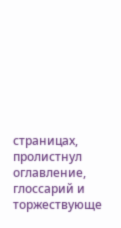страницах, пролистнул оглавление, глоссарий и торжествующе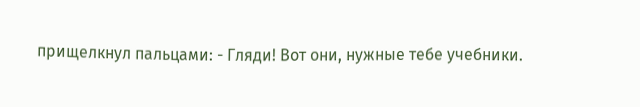прищелкнул пальцами: - Гляди! Вот они, нужные тебе учебники.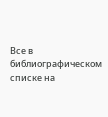Все в библиографическом списке на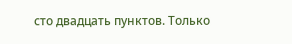сто двадцать пунктов. Только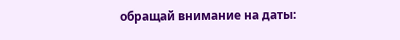обращай внимание на даты: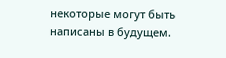некоторые могут быть написаны в будущем.